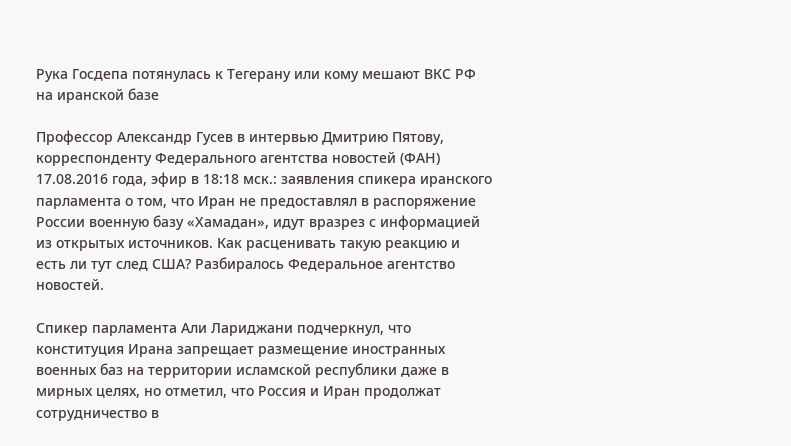Рука Госдепа потянулась к Тегерану или кому мешают ВКС РФ на иранской базе

Профессор Александр Гусев в интервью Дмитрию Пятову, корреспонденту Федерального агентства новостей (ФАН)  17.08.2016 года, эфир в 18:18 мск.: заявления спикера иранского парламента о том, что Иран не предоставлял в распоряжение России военную базу «Хамадан», идут вразрез с информацией из открытых источников. Как расценивать такую реакцию и есть ли тут след США? Разбиралось Федеральное агентство новостей.

Спикер парламента Али Лариджани подчеркнул, что конституция Ирана запрещает размещение иностранных военных баз на территории исламской республики даже в мирных целях, но отметил, что Россия и Иран продолжат сотрудничество в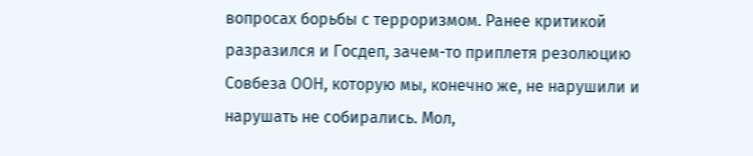вопросах борьбы с терроризмом. Ранее критикой разразился и Госдеп, зачем-то приплетя резолюцию Совбеза ООН, которую мы, конечно же, не нарушили и нарушать не собирались. Мол,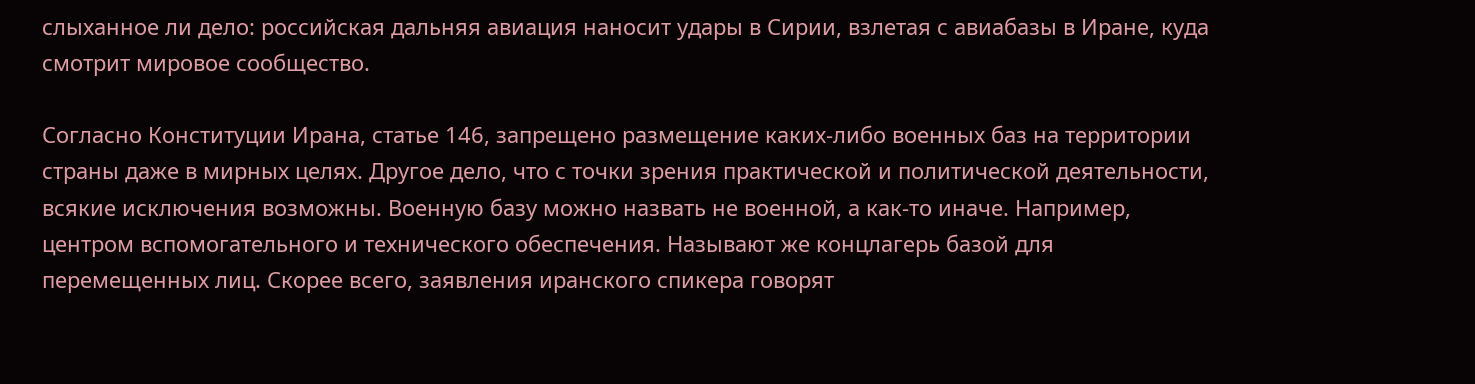слыханное ли дело: российская дальняя авиация наносит удары в Сирии, взлетая с авиабазы в Иране, куда смотрит мировое сообщество.

Согласно Конституции Ирана, статье 146, запрещено размещение каких-либо военных баз на территории страны даже в мирных целях. Другое дело, что с точки зрения практической и политической деятельности, всякие исключения возможны. Военную базу можно назвать не военной, а как-то иначе. Например, центром вспомогательного и технического обеспечения. Называют же концлагерь базой для перемещенных лиц. Скорее всего, заявления иранского спикера говорят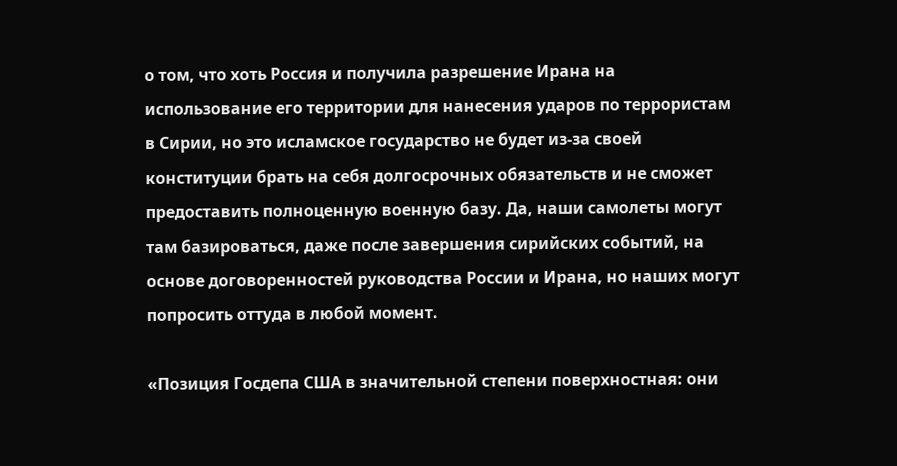о том, что хоть Россия и получила разрешение Ирана на использование его территории для нанесения ударов по террористам в Сирии, но это исламское государство не будет из-за своей конституции брать на себя долгосрочных обязательств и не сможет предоставить полноценную военную базу. Да, наши самолеты могут там базироваться, даже после завершения сирийских событий, на основе договоренностей руководства России и Ирана, но наших могут попросить оттуда в любой момент.

«Позиция Госдепа США в значительной степени поверхностная: они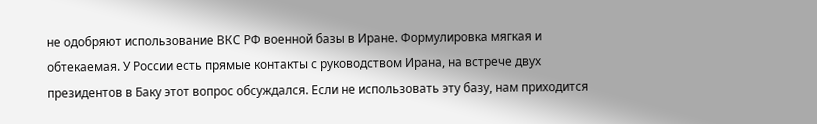не одобряют использование ВКС РФ военной базы в Иране. Формулировка мягкая и обтекаемая. У России есть прямые контакты с руководством Ирана, на встрече двух президентов в Баку этот вопрос обсуждался. Если не использовать эту базу, нам приходится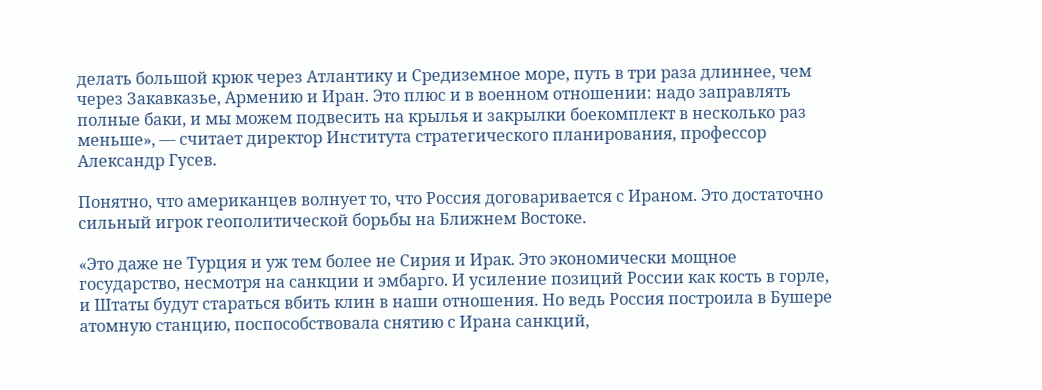делать большой крюк через Атлантику и Средиземное море, путь в три раза длиннее, чем через Закавказье, Армению и Иран. Это плюс и в военном отношении: надо заправлять полные баки, и мы можем подвесить на крылья и закрылки боекомплект в несколько раз меньше», — считает директор Института стратегического планирования, профессор Александр Гусев.

Понятно, что американцев волнует то, что Россия договаривается с Ираном. Это достаточно сильный игрок геополитической борьбы на Ближнем Востоке.

«Это даже не Турция и уж тем более не Сирия и Ирак. Это экономически мощное государство, несмотря на санкции и эмбарго. И усиление позиций России как кость в горле, и Штаты будут стараться вбить клин в наши отношения. Но ведь Россия построила в Бушере атомную станцию, поспособствовала снятию с Ирана санкций,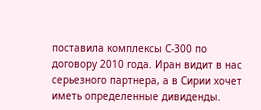поставила комплексы С-300 по договору 2010 года. Иран видит в нас серьезного партнера, а в Сирии хочет иметь определенные дивиденды.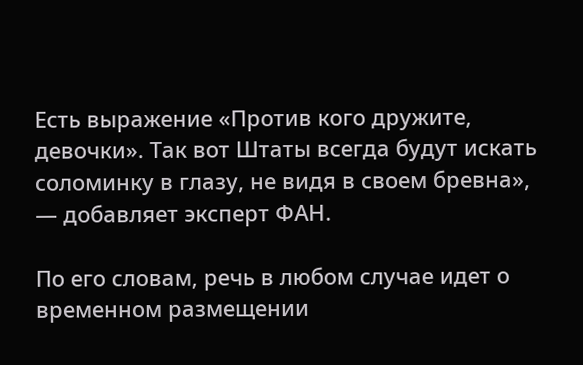Есть выражение «Против кого дружите, девочки». Так вот Штаты всегда будут искать соломинку в глазу, не видя в своем бревна», — добавляет эксперт ФАН.

По его словам, речь в любом случае идет о временном размещении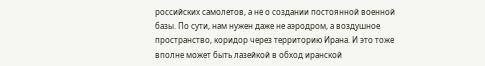российских самолетов, а не о создании постоянной военной базы. По сути, нам нужен даже не аэродром, а воздушное пространство, коридор через территорию Ирана. И это тоже вполне может быть лазейкой в обход иранской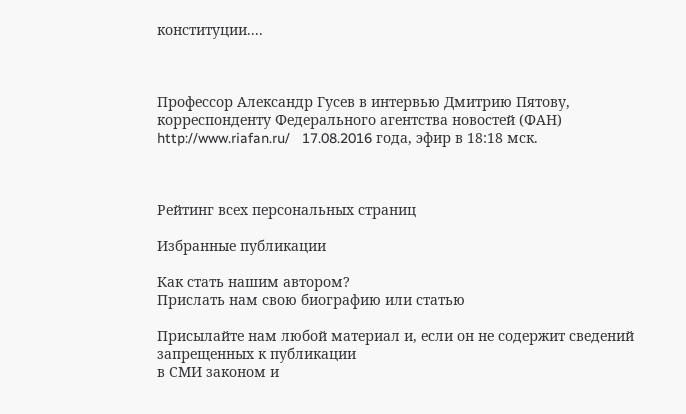конституции....



Профессор Александр Гусев в интервью Дмитрию Пятову, корреспонденту Федерального агентства новостей (ФАН) http://www.riafan.ru/   17.08.2016 года, эфир в 18:18 мск.



Рейтинг всех персональных страниц

Избранные публикации

Как стать нашим автором?
Прислать нам свою биографию или статью

Присылайте нам любой материал и, если он не содержит сведений запрещенных к публикации
в СМИ законом и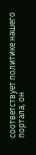соответствует политике нашего портала, он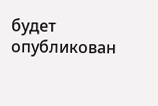будет опубликован